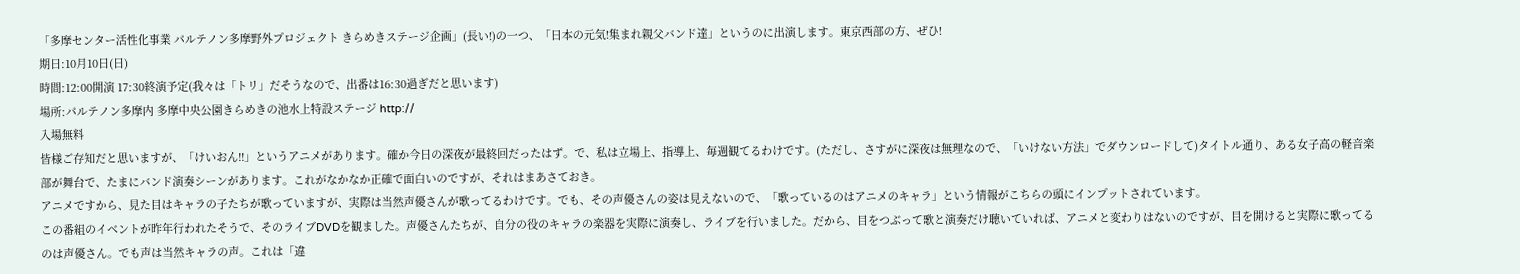「多摩センター活性化事業 パルテノン多摩野外プロジェクト きらめきステージ企画」(長い!)の一つ、「日本の元気!集まれ親父バンド達」というのに出演します。東京西部の方、ぜひ!
期日:10月10日(日)
時間:12:00開演 17:30終演予定(我々は「トリ」だそうなので、出番は16:30過ぎだと思います)
場所:パルテノン多摩内 多摩中央公園きらめきの池水上特設ステージ http://
入場無料
皆様ご存知だと思いますが、「けいおん!!」というアニメがあります。確か今日の深夜が最終回だったはず。で、私は立場上、指導上、毎週観てるわけです。(ただし、さすがに深夜は無理なので、「いけない方法」でダウンロードして)タイトル通り、ある女子高の軽音楽部が舞台で、たまにバンド演奏シーンがあります。これがなかなか正確で面白いのですが、それはまあさておき。
アニメですから、見た目はキャラの子たちが歌っていますが、実際は当然声優さんが歌ってるわけです。でも、その声優さんの姿は見えないので、「歌っているのはアニメのキャラ」という情報がこちらの頭にインプットされています。
この番組のイベントが昨年行われたそうで、そのライブDVDを観ました。声優さんたちが、自分の役のキャラの楽器を実際に演奏し、ライブを行いました。だから、目をつぶって歌と演奏だけ聴いていれば、アニメと変わりはないのですが、目を開けると実際に歌ってるのは声優さん。でも声は当然キャラの声。これは「違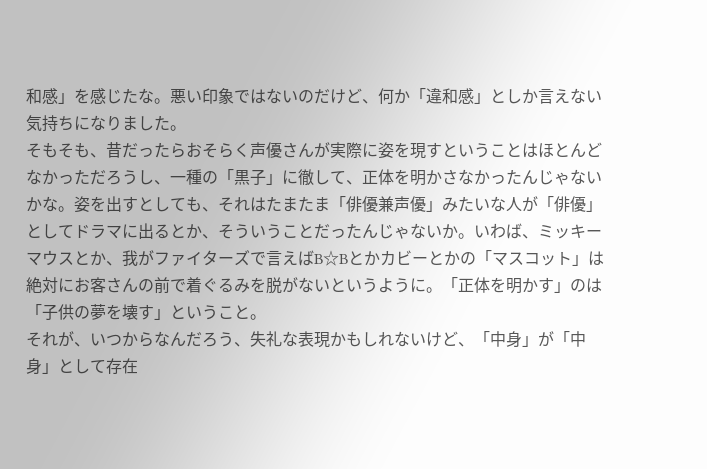和感」を感じたな。悪い印象ではないのだけど、何か「違和感」としか言えない気持ちになりました。
そもそも、昔だったらおそらく声優さんが実際に姿を現すということはほとんどなかっただろうし、一種の「黒子」に徹して、正体を明かさなかったんじゃないかな。姿を出すとしても、それはたまたま「俳優兼声優」みたいな人が「俳優」としてドラマに出るとか、そういうことだったんじゃないか。いわば、ミッキーマウスとか、我がファイターズで言えばB☆Bとかカビーとかの「マスコット」は絶対にお客さんの前で着ぐるみを脱がないというように。「正体を明かす」のは「子供の夢を壊す」ということ。
それが、いつからなんだろう、失礼な表現かもしれないけど、「中身」が「中身」として存在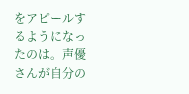をアピールするようになったのは。声優さんが自分の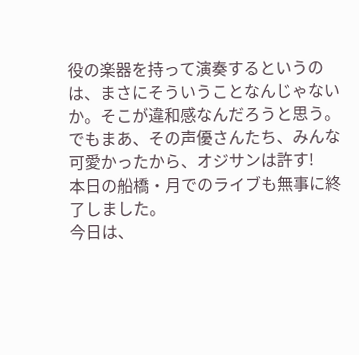役の楽器を持って演奏するというのは、まさにそういうことなんじゃないか。そこが違和感なんだろうと思う。
でもまあ、その声優さんたち、みんな可愛かったから、オジサンは許す!
本日の船橋・月でのライブも無事に終了しました。
今日は、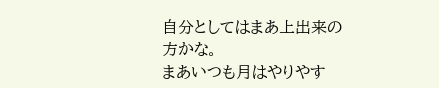自分としてはまあ上出来の方かな。
まあいつも月はやりやす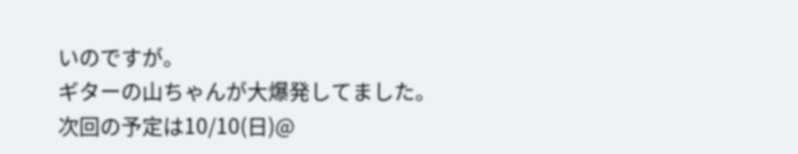いのですが。
ギターの山ちゃんが大爆発してました。
次回の予定は10/10(日)@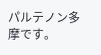パルテノン多摩です。